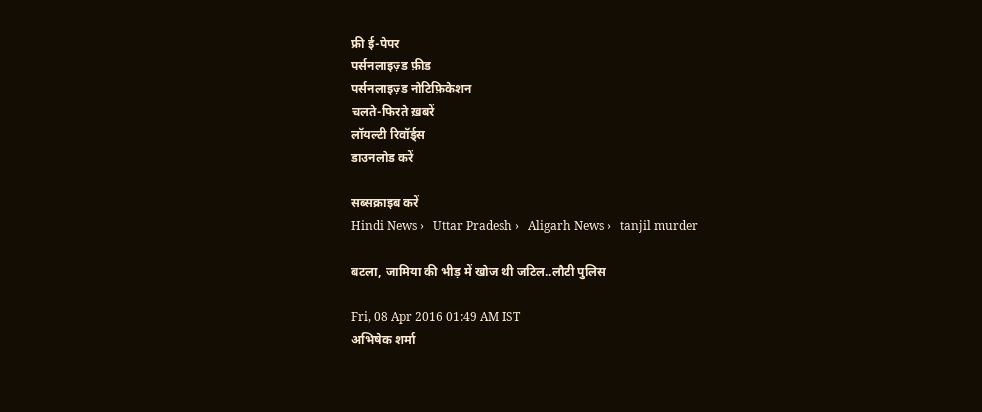फ्री ई-पेपर
पर्सनलाइज़्ड फ़ीड
पर्सनलाइज़्ड नोटिफ़िकेशन
चलते-फिरते ख़बरें
लॉयल्टी रिवॉर्ड्स
डाउनलोड करें

सब्सक्राइब करें
Hindi News ›   Uttar Pradesh ›   Aligarh News ›   tanjil murder

बटला, जामिया की भीड़ में खोज थी जटिल..लौटी पुलिस

Fri, 08 Apr 2016 01:49 AM IST
अभिषेक शर्मा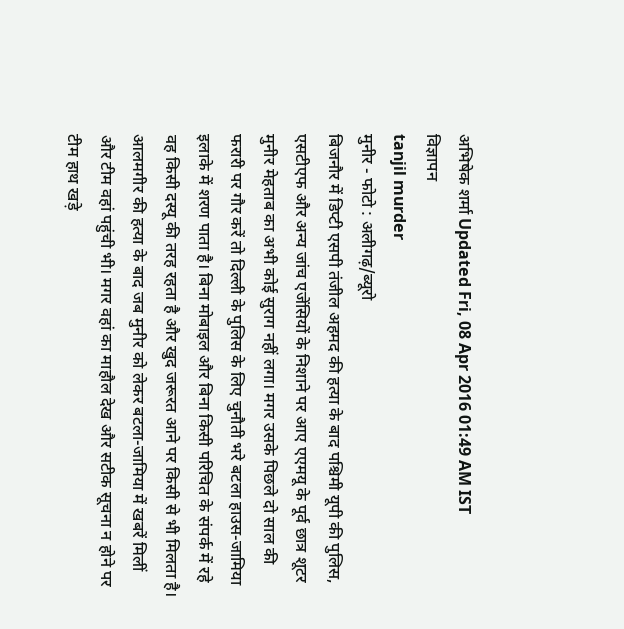अभिषेक शर्मा Updated Fri, 08 Apr 2016 01:49 AM IST
विज्ञापन
tanjil murder
मुनीर - फोटो : अलीगढ़/ब्यूरो
बिजनौर में डिप्टी एसपी तंजील अहमद की हत्या के बाद पश्चिमी यूपी की पुलिस, एसटीएफ और अन्य जांच एजेंसियों के निशाने पर आए एएमयू के पूर्व छात्र शूटर मुनीर मेहताब का अभी कोई सुराग नहीं लगा। मगर उसके पिछले दो साल की फरारी पर गौर करें तो दिल्ली के पुलिस के लिए चुनौती भरे बटला हाउस-जामिया इलाके में शरण पाता है। बिना मोबाइल और बिना किसी परिचित के संपर्क में रहे वह किसी दस्यू की तरह रहता है और खुद जरूरत आने पर किसी से भी मिलता है। आलमगीर की हत्या के बाद जब मुनीर को लेकर बटला-जामिया में खबरें मिलीं और टीम वहां पहुंची भी। मगर वहां का माहौल देख और सटीक सूचना न होने पर टीम हाथ खड़े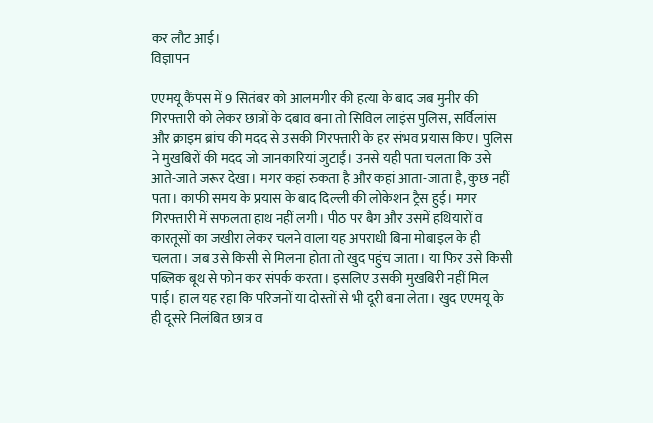कर लौट आई।
विज्ञापन

एएमयू कैंपस में 9 सितंबर को आलमगीर की हत्या के बाद जब मुनीर की गिरफ्तारी को लेकर छात्रों के दबाव बना तो सिविल लाइंस पुलिस, सर्विलांस और क्राइम ब्रांच की मदद से उसकी गिरफ्तारी के हर संभव प्रयास किए। पुलिस ने मुखबिरों की मदद जो जानकारियां जुटाईं। उनसे यही पता चलता कि उसे आते-जाते जरूर देखा। मगर कहां रुकता है और कहां आता-जाता है, कुछ नहीं पता। काफी समय के प्रयास के बाद दिल्ली की लोकेशन ट्रैस हुई। मगर गिरफ्तारी में सफलता हाथ नहीं लगी। पीठ पर बैग और उसमें हथियारों व कारतूसों का जखीरा लेकर चलने वाला यह अपराधी बिना मोबाइल के ही चलता। जब उसे किसी से मिलना होता तो खुद पहुंच जाता। या फिर उसे किसी पब्लिक बूथ से फोन कर संपर्क करता। इसलिए उसकी मुखबिरी नहीं मिल पाई। हाल यह रहा कि परिजनों या दोस्तों से भी दूरी बना लेता। खुद एएमयू के ही दूसरे निलंबित छात्र व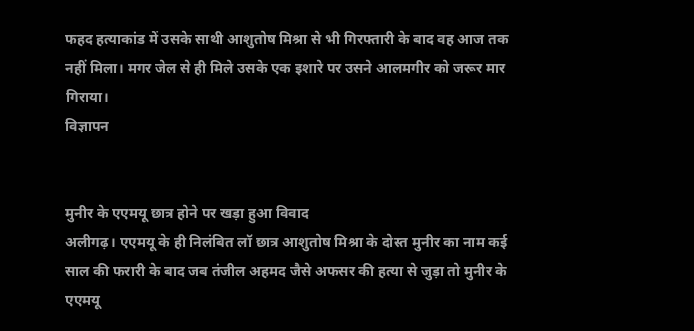फहद हत्याकांड में उसके साथी आशुतोष मिश्रा से भी गिरफ्तारी के बाद वह आज तक नहीं मिला। मगर जेल से ही मिले उसके एक इशारे पर उसने आलमगीर को जरूर मार गिराया।
विज्ञापन


मुनीर के एएमयू छात्र होने पर खड़ा हुआ विवाद
अलीगढ़। एएमयू के ही निलंबित लॉ छात्र आशुतोष मिश्रा के दोस्त मुनीर का नाम कई साल की फरारी के बाद जब तंजील अहमद जैसे अफसर की हत्या से जुड़ा तो मुनीर के एएमयू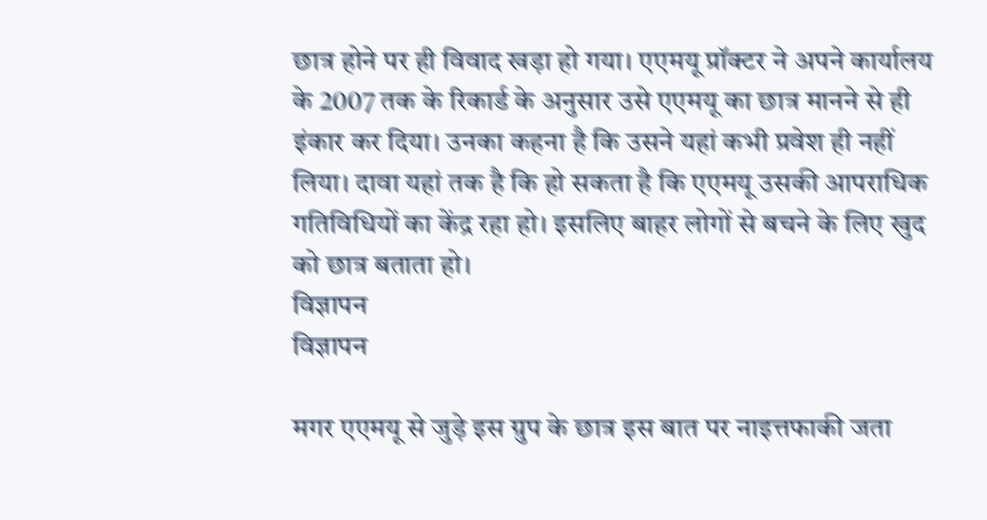छात्र होने पर ही विवाद खड़ा हो गया। एएमयू प्रॉक्टर ने अपने कार्यालय के 2007 तक के रिकार्ड के अनुसार उसे एएमयू का छात्र मानने से ही इंकार कर दिया। उनका कहना है कि उसने यहां कभी प्रवेश ही नहीं लिया। दावा यहां तक है कि हो सकता है कि एएमयू उसकी आपराधिक गतिविधियों का केंद्र रहा हो। इसलिए बाहर लोगों से बचने के लिए खुद को छात्र बताता हो।
विज्ञापन
विज्ञापन

मगर एएमयू से जुड़े इस ग्रुप के छात्र इस बात पर नाइत्तफाकी जता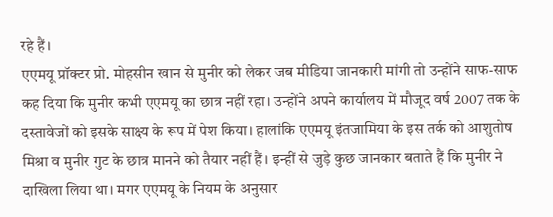रहे हैं।
एएमयू प्रॉक्टर प्रो. मोहसीन खान से मुनीर को लेकर जब मीडिया जानकारी मांगी तो उन्होंने साफ-साफ कह दिया कि मुनीर कभी एएमयू का छात्र नहीं रहा। उन्होंने अपने कार्यालय में मौजूद वर्ष 2007 तक के दस्तावेजों को इसके साक्ष्य के रूप में पेश किया। हालांकि एएमयू इंतजामिया के इस तर्क को आशुतोष मिश्रा व मुनीर गुट के छात्र मानने को तैयार नहीं हैं। इन्हीं से जुड़े कुछ जानकार बताते हैं कि मुनीर ने दाखिला लिया था। मगर एएमयू के नियम के अनुसार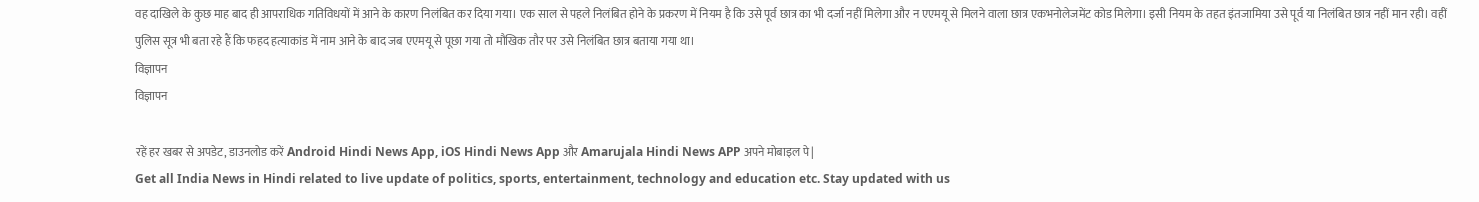वह दाखिले के कुछ माह बाद ही आपराधिक गतिविधयों में आने के कारण निलंबित कर दिया गया। एक साल से पहले निलंबित होने के प्रकरण में नियम है कि उसे पूर्व छात्र का भी दर्जा नहीं मिलेगा और न एएमयू से मिलने वाला छात्र एकभनोलेजमेंट कोड मिलेगा। इसी नियम के तहत इंतजामिया उसे पूर्व या निलंबित छात्र नहीं मान रही। वहीं पुलिस सूत्र भी बता रहे हैं कि फहद हत्याकांड में नाम आने के बाद जब एएमयू से पूछा गया तो मौखिक तौर पर उसे निलंबित छात्र बताया गया था।
विज्ञापन
विज्ञापन

रहें हर खबर से अपडेट, डाउनलोड करें Android Hindi News App, iOS Hindi News App और Amarujala Hindi News APP अपने मोबाइल पे|
Get all India News in Hindi related to live update of politics, sports, entertainment, technology and education etc. Stay updated with us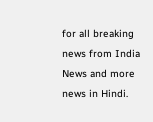for all breaking news from India News and more news in Hindi.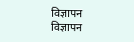विज्ञापन
विज्ञापन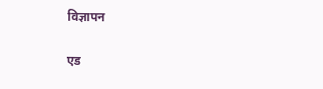विज्ञापन

एड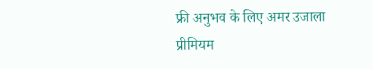फ्री अनुभव के लिए अमर उजाला प्रीमियम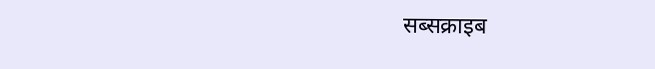सब्सक्राइब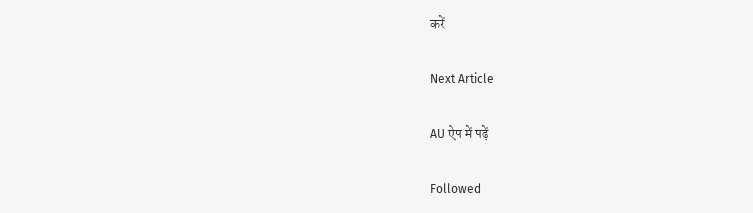करें

Next Article

AU ऐप में पढ़ें

Followed